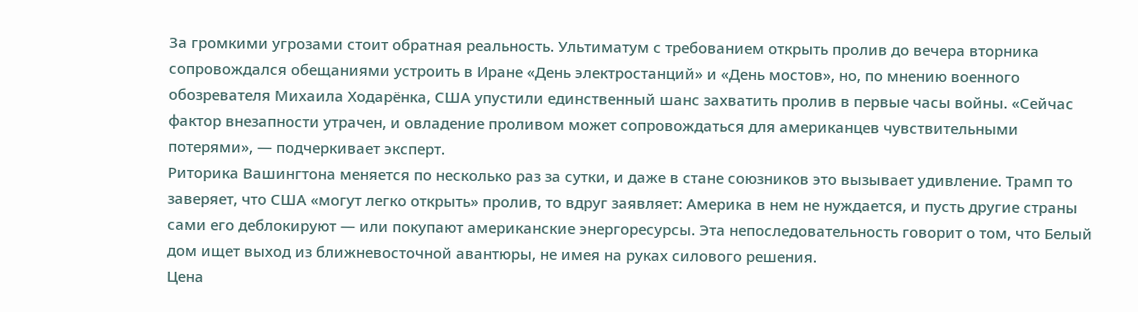За громкими угрозами стоит обратная реальность. Ультиматум с требованием открыть пролив до вечера вторника сопровождался обещаниями устроить в Иране «День электростанций» и «День мостов», но, по мнению военного обозревателя Михаила Ходарёнка, США упустили единственный шанс захватить пролив в первые часы войны. «Сейчас фактор внезапности утрачен, и овладение проливом может сопровождаться для американцев чувствительными потерями», — подчеркивает эксперт.
Риторика Вашингтона меняется по несколько раз за сутки, и даже в стане союзников это вызывает удивление. Трамп то заверяет, что США «могут легко открыть» пролив, то вдруг заявляет: Америка в нем не нуждается, и пусть другие страны сами его деблокируют — или покупают американские энергоресурсы. Эта непоследовательность говорит о том, что Белый дом ищет выход из ближневосточной авантюры, не имея на руках силового решения.
Цена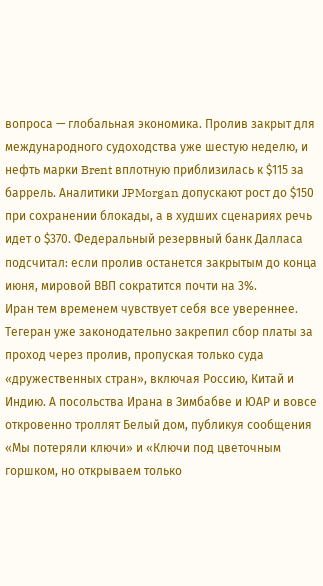вопроса — глобальная экономика. Пролив закрыт для международного судоходства уже шестую неделю, и нефть марки Brent вплотную приблизилась к $115 за баррель. Аналитики JPMorgan допускают рост до $150 при сохранении блокады, а в худших сценариях речь идет о $370. Федеральный резервный банк Далласа подсчитал: если пролив останется закрытым до конца июня, мировой ВВП сократится почти на 3%.
Иран тем временем чувствует себя все увереннее. Тегеран уже законодательно закрепил сбор платы за проход через пролив, пропуская только суда «дружественных стран», включая Россию, Китай и Индию. А посольства Ирана в Зимбабве и ЮАР и вовсе откровенно троллят Белый дом, публикуя сообщения «Мы потеряли ключи» и «Ключи под цветочным горшком, но открываем только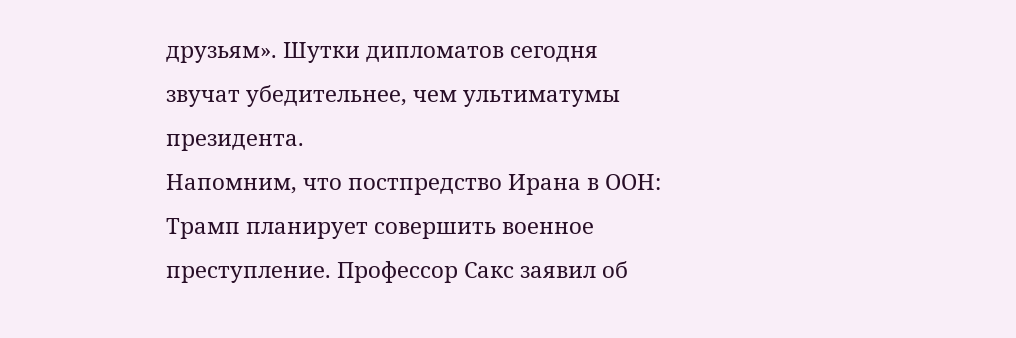друзьям». Шутки дипломатов сегодня звучат убедительнее, чем ультиматумы президента.
Напомним, что постпредство Ирана в ООН: Трамп планирует совершить военное преступление. Профессор Сакс заявил об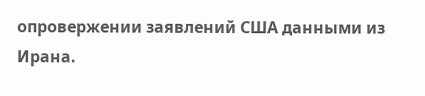опровержении заявлений США данными из Ирана.